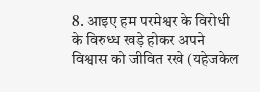8. आइए हम परमेश्वर के विरोधी के विरुध्ध खड़े होकर अपने विश्वास को जीवित रखे (यहेजकेल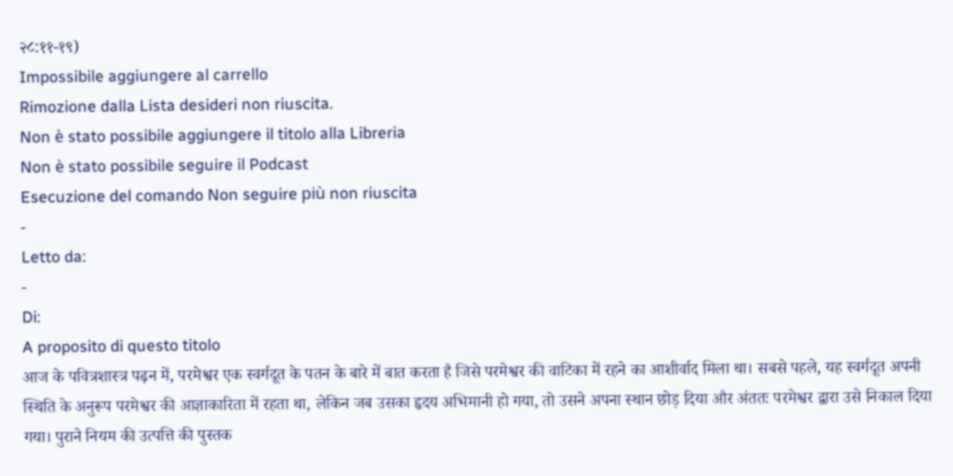२८:११-१९)
Impossibile aggiungere al carrello
Rimozione dalla Lista desideri non riuscita.
Non è stato possibile aggiungere il titolo alla Libreria
Non è stato possibile seguire il Podcast
Esecuzione del comando Non seguire più non riuscita
-
Letto da:
-
Di:
A proposito di questo titolo
आज के पवित्रशास्त्र पढ़न में, परमेश्वर एक स्वर्गदूत के पतन के बारे में बात करता है जिसे परमेश्वर की वाटिका में रहने का आशीर्वाद मिला था। सबसे पहले, यह स्वर्गदूत अपनी स्थिति के अनुरूप परमेश्वर की आज्ञाकारिता में रहता था, लेकिन जब उसका हृदय अभिमानी हो गया, तो उसने अपना स्थान छोड़ दिया और अंततः परमेश्वर द्वारा उसे निकाल दिया गया। पुराने नियम की उत्पत्ति की पुस्तक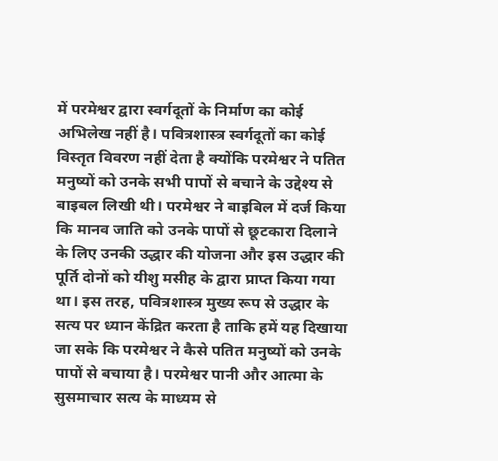में परमेश्वर द्वारा स्वर्गदूतों के निर्माण का कोई अभिलेख नहीं है। पवित्रशास्त्र स्वर्गदूतों का कोई विस्तृत विवरण नहीं देता है क्योंकि परमेश्वर ने पतित मनुष्यों को उनके सभी पापों से बचाने के उद्देश्य से बाइबल लिखी थी। परमेश्वर ने बाइबिल में दर्ज किया कि मानव जाति को उनके पापों से छूटकारा दिलाने के लिए उनकी उद्धार की योजना और इस उद्धार की पूर्ति दोनों को यीशु मसीह के द्वारा प्राप्त किया गया था। इस तरह, पवित्रशास्त्र मुख्य रूप से उद्धार के सत्य पर ध्यान केंद्रित करता है ताकि हमें यह दिखाया जा सके कि परमेश्वर ने कैसे पतित मनुष्यों को उनके पापों से बचाया है। परमेश्वर पानी और आत्मा के सुसमाचार सत्य के माध्यम से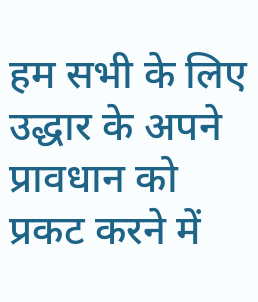हम सभी के लिए उद्धार के अपने प्रावधान को प्रकट करने में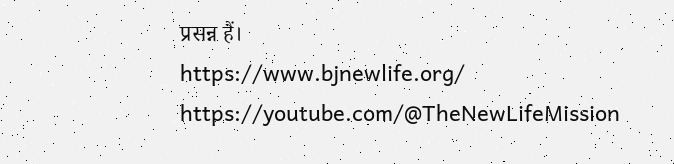प्रसन्न हैं।
https://www.bjnewlife.org/
https://youtube.com/@TheNewLifeMission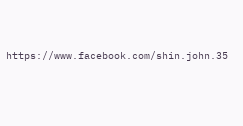https://www.facebook.com/shin.john.35